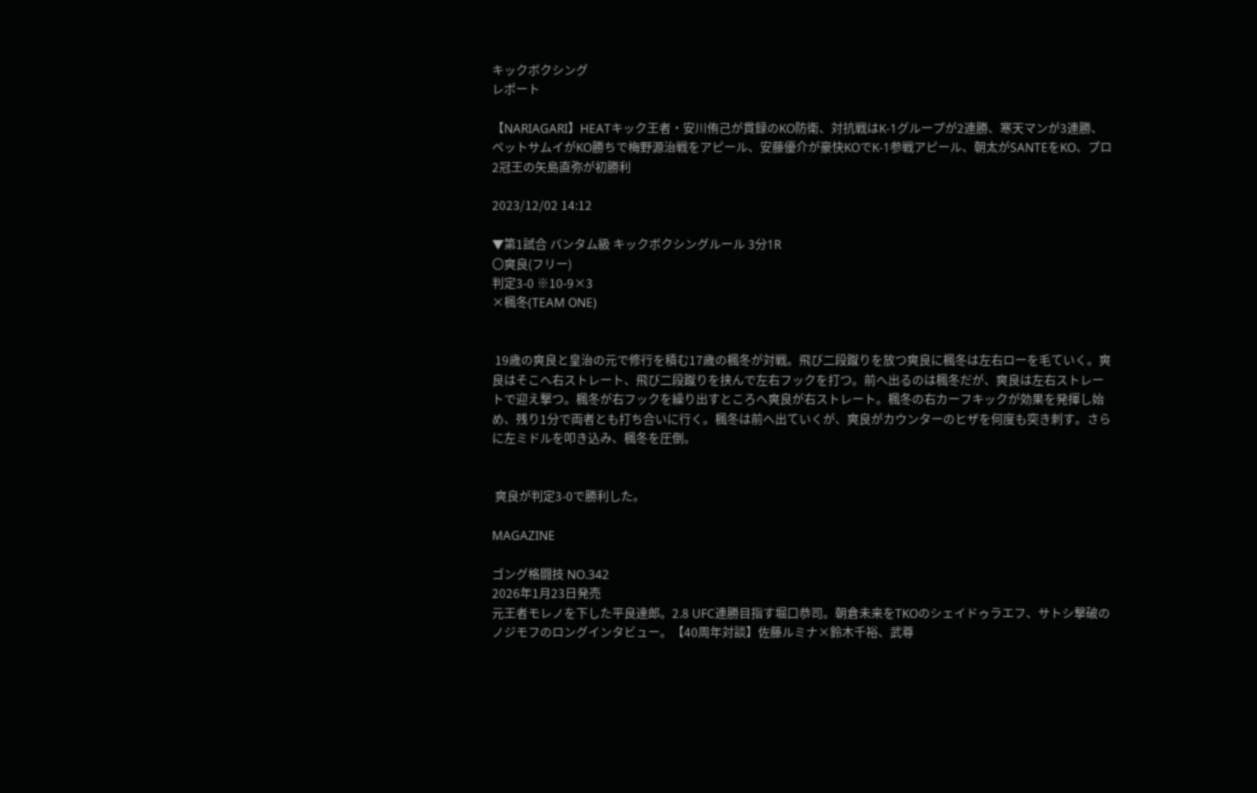キックボクシング
レポート

【NARIAGARI】HEATキック王者・安川侑己が貫録のKO防衛、対抗戦はK-1グループが2連勝、寒天マンが3連勝、ペットサムイがKO勝ちで梅野源治戦をアピール、安藤優介が豪快KOでK-1参戦アピール、朝太がSANTEをKO、プロ2冠王の矢島直弥が初勝利

2023/12/02 14:12

▼第1試合 バンタム級 キックボクシングルール 3分1R
〇爽良(フリー)
判定3-0 ※10-9×3
×楓冬(TEAM ONE)


 19歳の爽良と皇治の元で修行を積む17歳の楓冬が対戦。飛び二段蹴りを放つ爽良に楓冬は左右ローを毛ていく。爽良はそこへ右ストレート、飛び二段蹴りを挟んで左右フックを打つ。前へ出るのは楓冬だが、爽良は左右ストレートで迎え撃つ。楓冬が右フックを繰り出すところへ爽良が右ストレート。楓冬の右カーフキックが効果を発揮し始め、残り1分で両者とも打ち合いに行く。楓冬は前へ出ていくが、爽良がカウンターのヒザを何度も突き刺す。さらに左ミドルを叩き込み、楓冬を圧倒。


 爽良が判定3-0で勝利した。

MAGAZINE

ゴング格闘技 NO.342
2026年1月23日発売
元王者モレノを下した平良達郎。2.8 UFC連勝目指す堀口恭司。朝倉未来をTKOのシェイドゥラエフ、サトシ撃破のノジモフのロングインタビュー。【40周年対談】佐藤ルミナ×鈴木千裕、武尊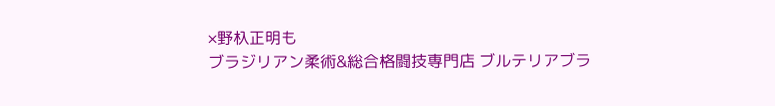×野杁正明も
ブラジリアン柔術&総合格闘技専門店 ブルテリアブラ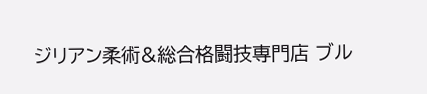ジリアン柔術&総合格闘技専門店 ブル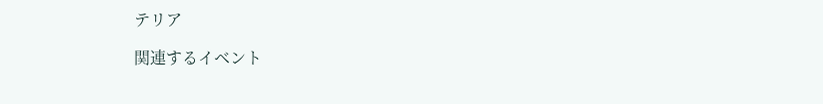テリア

関連するイベント